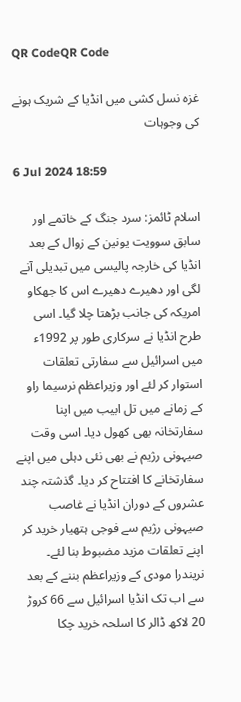QR CodeQR Code

غزہ نسل کشی میں انڈیا کے شریک ہونے کی وجوہات

6 Jul 2024 18:59

اسلام ٹائمز: سرد جنگ کے خاتمے اور سابق سوویت یونین کے زوال کے بعد انڈیا کی خارجہ پالیسی میں تبدیلی آنے لگی اور دھیرے دھیرے اس کا جھکاو امریکہ کی جانب بڑھتا چلا گیا۔ اسی طرح انڈیا نے سرکاری طور پر 1992ء میں اسرائیل سے سفارتی تعلقات استوار کر لئے اور وزیراعظم نرسیما راو کے زمانے میں تل ابیب میں اپنا سفارتخانہ بھی کھول دیا۔ اسی وقت صیہونی رژیم نے بھی نئی دہلی میں اپنے سفارتخانے کا افتتاح کر دیا۔ گذشتہ چند عشروں کے دوران انڈیا نے غاصب صیہونی رژیم سے فوجی ہتھیار خرید کر اپنے تعلقات مزید مضبوط بنا لئے۔ نریندرا مودی کے وزیراعظم بننے کے بعد سے اب تک انڈیا اسرائیل سے 66 کروڑ 20 لاکھ ڈالر کا اسلحہ خرید چکا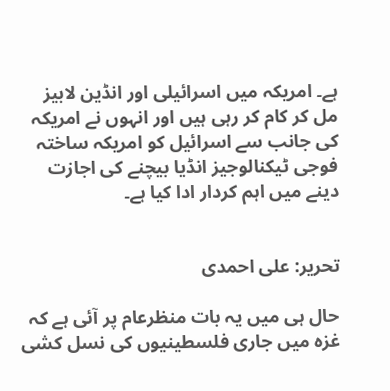ہے۔ امریکہ میں اسرائیلی اور انڈین لابیز مل کر کام کر رہی ہیں اور انہوں نے امریکہ کی جانب سے اسرائیل کو امریکہ ساختہ فوجی ٹیکنالوجیز انڈیا بیچنے کی اجازت دینے میں اہم کردار ادا کیا ہے۔


تحریر: علی احمدی

حال ہی میں یہ بات منظرعام پر آئی ہے کہ غزہ میں جاری فلسطینیوں کی نسل کشی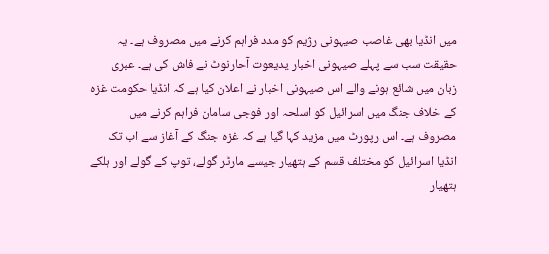میں انڈیا بھی غاصب صیہونی رژیم کو مدد فراہم کرنے میں مصروف ہے۔ یہ حقیقت سب سے پہلے صیہونی اخبار یدیعوت آحارنوٹ نے فاش کی ہے۔ عبری زبان میں شائع ہونے والے اس صیہونی اخبار نے اعلان کیا ہے کہ انڈیا حکومت غزہ کے خلاف جنگ میں اسرائیل کو اسلحہ اور فوجی سامان فراہم کرنے میں مصروف ہے۔ اس رپورٹ میں مزید کہا گیا ہے کہ غزہ جنگ کے آغاز سے اب تک انڈیا اسرائیل کو مختلف قسم کے ہتھیار جیسے مارٹر گولے، توپ کے گولے اور ہلکے ہتھیار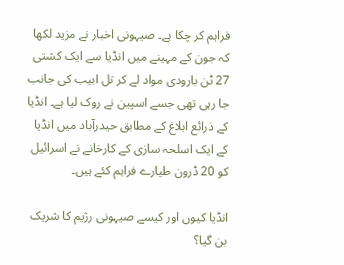فراہم کر چکا ہے۔ صیہونی اخبار نے مزید لکھا کہ جون کے مہینے میں انڈیا سے ایک کشتی 27 ٹن بارودی مواد لے کر تل ابیب کی جانب جا رہی تھی جسے اسپین نے روک لیا ہے۔ انڈیا کے ذرائع ابلاغ کے مطابق حیدرآباد میں انڈیا کے ایک اسلحہ سازی کے کارخانے نے اسرائیل کو 20 ڈرون طیارے فراہم کئے ہیں۔

انڈیا کیوں اور کیسے صیہونی رژیم کا شریک بن گیا؟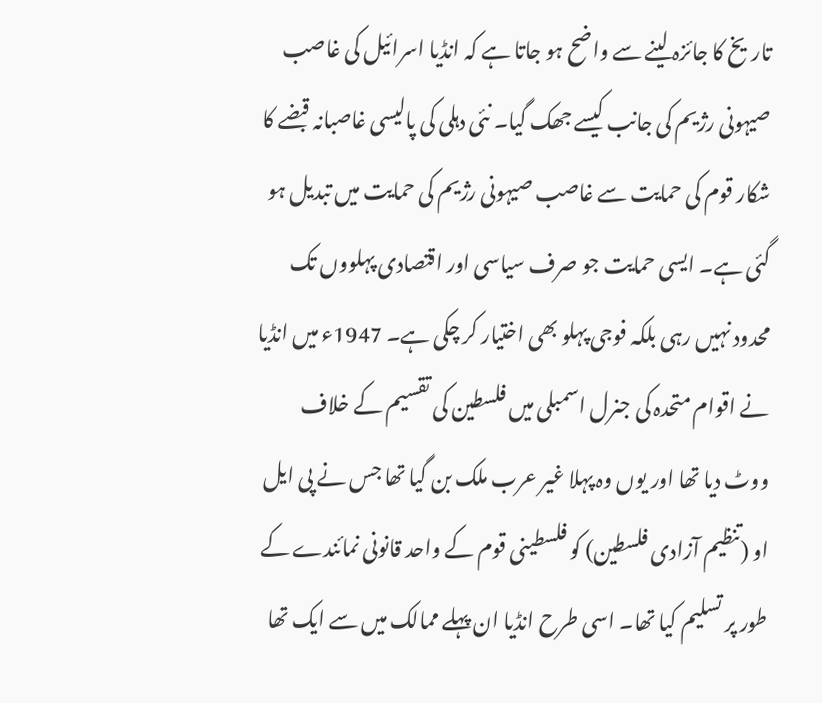تاریخ کا جائزہ لینے سے واضح ہو جاتا ہے کہ انڈیا اسرائیل کی غاصب صیہونی رژیم کی جانب کیسے جھک گیا۔ نئی دہلی کی پالیسی غاصبانہ قبضے کا شکار قوم کی حمایت سے غاصب صیہونی رژیم کی حمایت میں تبدیل ہو گئی ہے۔ ایسی حمایت جو صرف سیاسی اور اقتصادی پہلووں تک محدود نہیں رہی بلکہ فوجی پہلو بھی اختیار کر چکی ہے۔ 1947ء میں انڈیا نے اقوام متحدہ کی جنرل اسمبلی میں فلسطین کی تقسیم کے خلاف ووٹ دیا تھا اور یوں وہ پہلا غیر عرب ملک بن گیا تھا جس نے پی ایل او (تنظیم آزادی فلسطین) کو فلسطینی قوم کے واحد قانونی نمائندے کے طور پر تسلیم کیا تھا۔ اسی طرح انڈیا ان پہلے ممالک میں سے ایک تھا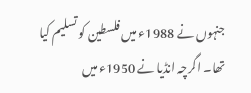جنہوں نے 1988ء میں فلسطین کو تسلیم کیا تھا۔ اگرچہ انڈیا نے 1950ء میں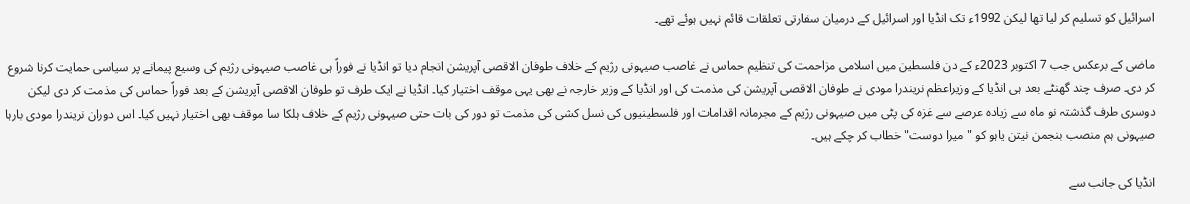اسرائیل کو تسلیم کر لیا تھا لیکن 1992ء تک انڈیا اور اسرائیل کے درمیان سفارتی تعلقات قائم نہیں ہوئے تھے۔

ماضی کے برعکس جب 7 اکتوبر 2023ء کے دن فلسطین میں اسلامی مزاحمت کی تنظیم حماس نے غاصب صیہونی رژیم کے خلاف طوفان الاقصی آپریشن انجام دیا تو انڈیا نے فوراً ہی غاصب صیہونی رژیم کی وسیع پیمانے پر سیاسی حمایت کرنا شروع کر دی۔ صرف چند گھنٹے بعد ہی انڈیا کے وزیراعظم نریندرا مودی نے طوفان الاقصی آپریشن کی مذمت کی اور انڈیا کے وزیر خارجہ نے بھی یہی موقف اختیار کیا۔ انڈیا نے ایک طرف تو طوفان الاقصی آپریشن کے بعد فوراً حماس کی مذمت کر دی لیکن دوسری طرف گذشتہ نو ماہ سے زیادہ عرصے سے غزہ کی پٹی میں صیہونی رژیم کے مجرمانہ اقدامات اور فلسطینیوں کی نسل کشی کی مذمت تو دور کی بات حتی صیہونی رژیم کے خلاف ہلکا سا موقف بھی اختیار نہیں کیا۔ اس دوران نریندرا مودی بارہا صیہونی ہم منصب بنجمن نیتن یاہو کو "میرا دوست" خطاب کر چکے ہیں۔

انڈیا کی جانب سے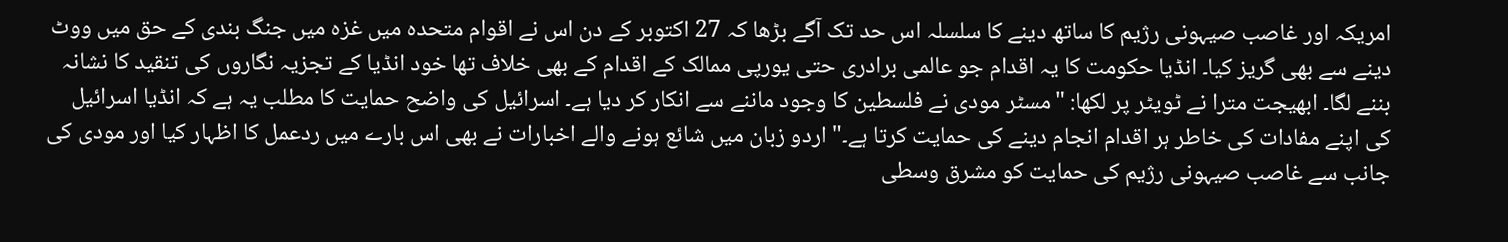امریکہ اور غاصب صیہونی رژیم کا ساتھ دینے کا سلسلہ اس حد تک آگے بڑھا کہ 27 اکتوبر کے دن اس نے اقوام متحدہ میں غزہ میں جنگ بندی کے حق میں ووٹ دینے سے بھی گریز کیا۔ انڈیا حکومت کا یہ اقدام جو عالمی برادری حتی یورپی ممالک کے اقدام کے بھی خلاف تھا خود انڈیا کے تجزیہ نگاروں کی تنقید کا نشانہ بننے لگا۔ ابھیجت مترا نے ٹویٹر پر لکھا: "مسٹر مودی نے فلسطین کا وجود ماننے سے انکار کر دیا ہے۔ اسرائیل کی واضح حمایت کا مطلب یہ ہے کہ انڈیا اسرائیل کی اپنے مفادات کی خاطر ہر اقدام انجام دینے کی حمایت کرتا ہے۔" اردو زبان میں شائع ہونے والے اخبارات نے بھی اس بارے میں ردعمل کا اظہار کیا اور مودی کی جانب سے غاصب صیہونی رژیم کی حمایت کو مشرق وسطی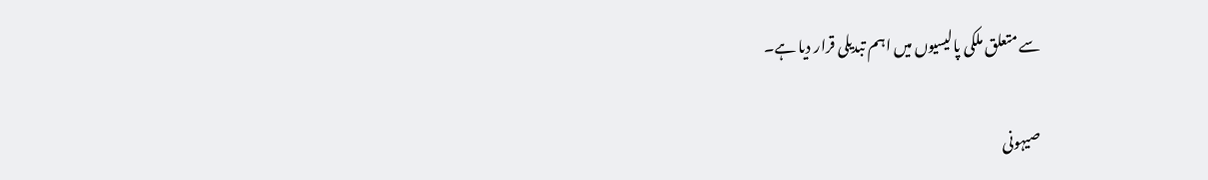سے متعلق ملکی پالیسیوں میں اہم تبدیلی قرار دیا ہے۔

صیہونی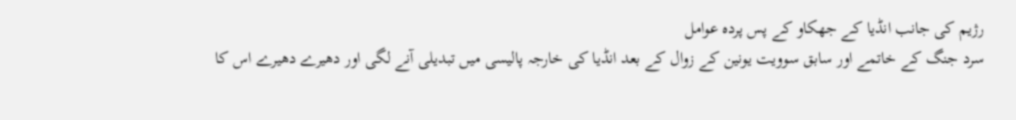رژیم کی جانب انڈیا کے جھکاو کے پس پردہ عوامل
سرد جنگ کے خاتمے اور سابق سوویت یونین کے زوال کے بعد انڈیا کی خارجہ پالیسی میں تبدیلی آنے لگی اور دھیرے دھیرے اس کا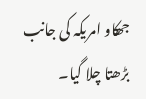جھکاو امریکہ کی جانب بڑھتا چلا گیا۔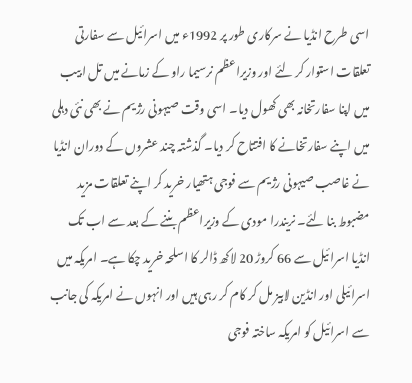اسی طرح انڈیا نے سرکاری طور پر 1992ء میں اسرائیل سے سفارتی تعلقات استوار کر لئے اور وزیراعظم نرسیما راو کے زمانے میں تل ابیب میں اپنا سفارتخانہ بھی کھول دیا۔ اسی وقت صیہونی رژیم نے بھی نئی دہلی میں اپنے سفارتخانے کا افتتاح کر دیا۔ گذشتہ چند عشروں کے دوران انڈیا نے غاصب صیہونی رژیم سے فوجی ہتھیار خرید کر اپنے تعلقات مزید مضبوط بنا لئے۔ نریندرا مودی کے وزیراعظم بننے کے بعد سے اب تک انڈیا اسرائیل سے 66 کروڑ 20 لاکھ ڈالر کا اسلحہ خرید چکا ہے۔ امریکہ میں اسرائیلی اور انڈین لابیز مل کر کام کر رہی ہیں اور انہوں نے امریکہ کی جانب سے اسرائیل کو امریکہ ساختہ فوجی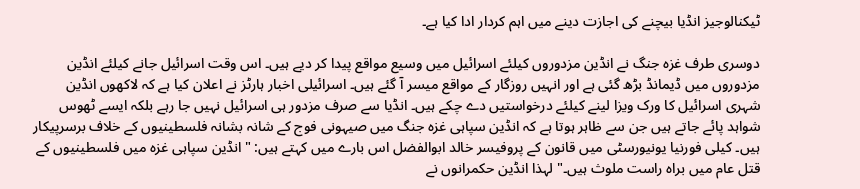ٹیکنالوجیز انڈیا بیچنے کی اجازت دینے میں اہم کردار ادا کیا ہے۔

دوسری طرف غزہ جنگ نے انڈین مزدوروں کیلئے اسرائیل میں وسیع مواقع پیدا کر دیے ہیں۔ اس وقت اسرائیل جانے کیلئے انڈین مزدوروں میں ڈیمانڈ بڑھ گئی ہے اور انہیں روزگار کے مواقع میسر آ گئے ہیں۔ اسرائیلی اخبار ہارٹز نے اعلان کیا ہے کہ لاکھوں انڈین شہری اسرائیل کا ورک ویزا لینے کیلئے درخواستیں دے چکے ہیں۔ انڈیا سے صرف مزدور ہی اسرائیل نہیں جا رہے بلکہ ایسے ٹھوس شواہد پائے جاتے ہیں جن سے ظاہر ہوتا ہے کہ انڈین سپاہی غزہ جنگ میں صیہونی فوج کے شانہ بشانہ فلسطینیوں کے خلاف برسرپیکار ہیں۔ کیلی فورنیا یونیورسٹی میں قانون کے پروفیسر خالد ابوالفضل اس بارے میں کہتے ہیں: "انڈین سپاہی غزہ میں فلسطینیوں کے قتل عام میں براہ راست ملوث ہیں۔" لہذا انڈین حکمرانوں نے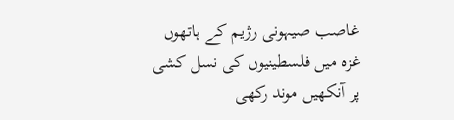غاصب صیہونی رژیم کے ہاتھوں غزہ میں فلسطینیوں کی نسل کشی پر آنکھیں موند رکھی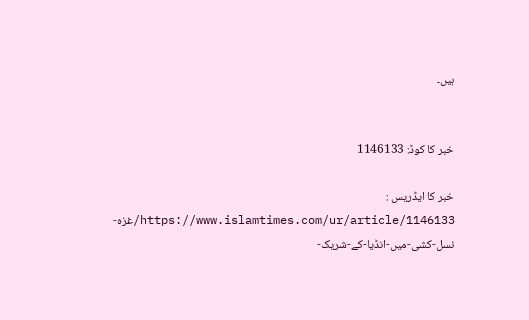ہیں۔


خبر کا کوڈ: 1146133

خبر کا ایڈریس :
https://www.islamtimes.com/ur/article/1146133/غزہ-نسل-کشی-میں-انڈیا-کے-شریک-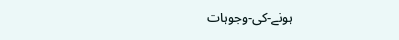ہونے-کی-وجوہات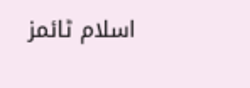اسلام ٹائمز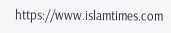https://www.islamtimes.com